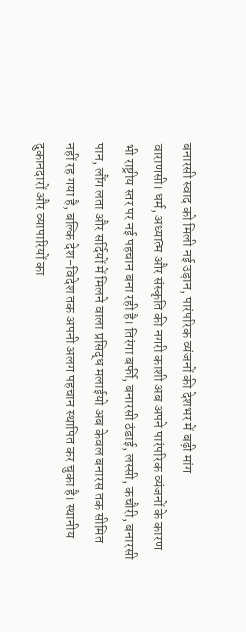बनारसी स्वाद को मिली नई उड़ान, पारंपरिक व्यंजनों की देशभर में बढ़ी मांग
वाराणसी। धर्म, अध्यात्म और संस्कृति की नगरी काशी अब अपने पारंपरिक व्यंजनों के कारण भी राष्ट्रीय स्तर पर नई पहचान बना रही है। तिरंगा बर्फी, बनारसी ठंडाई, लस्सी, कचौरी, बनारसी पान, लौंग लता और सर्दियों में मिलने वाला प्रसिद्ध मलाईयो अब केवल बनारस तक सीमित नहीं रह गया है, बल्कि देश-विदेश तक अपनी अलग पहचान स्थापित कर चुका है। स्थानीय दुकानदारों और व्यापारियों का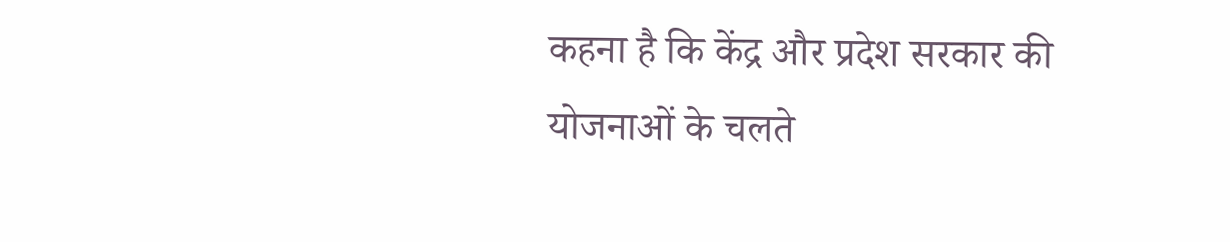कहना है कि केंद्र और प्रदेश सरकार की योजनाओं के चलते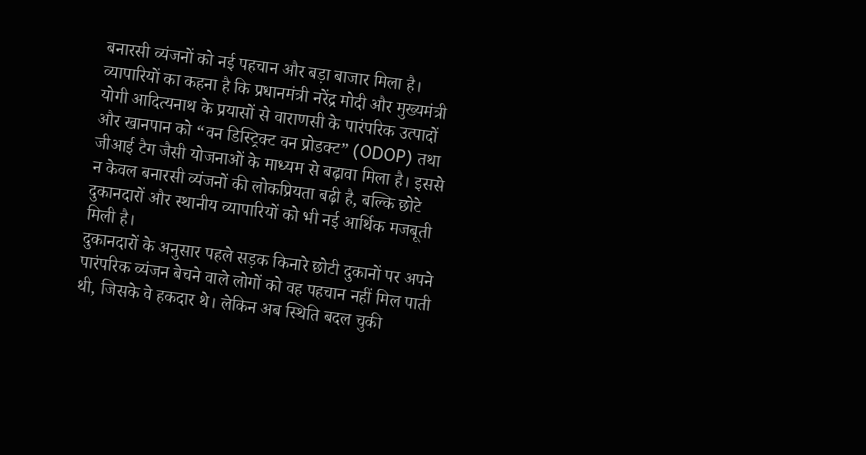बनारसी व्यंजनों को नई पहचान और बड़ा बाजार मिला है।
व्यापारियों का कहना है कि प्रधानमंत्री नरेंद्र मोदी और मुख्यमंत्री योगी आदित्यनाथ के प्रयासों से वाराणसी के पारंपरिक उत्पादों और खानपान को “वन डिस्ट्रिक्ट वन प्रोडक्ट” (ODOP) तथा जीआई टैग जैसी योजनाओं के माध्यम से बढ़ावा मिला है। इससे न केवल बनारसी व्यंजनों की लोकप्रियता बढ़ी है, बल्कि छोटे दुकानदारों और स्थानीय व्यापारियों को भी नई आर्थिक मजबूती मिली है।
दुकानदारों के अनुसार पहले सड़क किनारे छोटी दुकानों पर अपने पारंपरिक व्यंजन बेचने वाले लोगों को वह पहचान नहीं मिल पाती थी, जिसके वे हकदार थे। लेकिन अब स्थिति बदल चुकी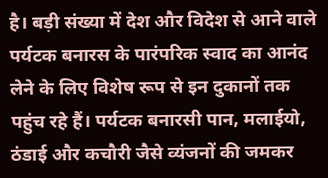है। बड़ी संख्या में देश और विदेश से आने वाले पर्यटक बनारस के पारंपरिक स्वाद का आनंद लेने के लिए विशेष रूप से इन दुकानों तक पहुंच रहे हैं। पर्यटक बनारसी पान, मलाईयो, ठंडाई और कचौरी जैसे व्यंजनों की जमकर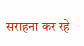सराहना कर रहे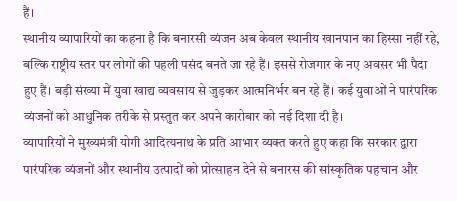हैं।
स्थानीय व्यापारियों का कहना है कि बनारसी व्यंजन अब केवल स्थानीय खानपान का हिस्सा नहीं रहे, बल्कि राष्ट्रीय स्तर पर लोगों की पहली पसंद बनते जा रहे हैं। इससे रोजगार के नए अवसर भी पैदा हुए हैं। बड़ी संख्या में युवा खाद्य व्यवसाय से जुड़कर आत्मनिर्भर बन रहे हैं। कई युवाओं ने पारंपरिक व्यंजनों को आधुनिक तरीके से प्रस्तुत कर अपने कारोबार को नई दिशा दी है।
व्यापारियों ने मुख्यमंत्री योगी आदित्यनाथ के प्रति आभार व्यक्त करते हुए कहा कि सरकार द्वारा पारंपरिक व्यंजनों और स्थानीय उत्पादों को प्रोत्साहन देने से बनारस की सांस्कृतिक पहचान और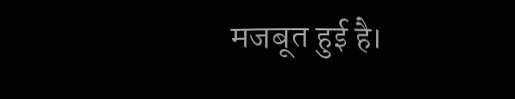मजबूत हुई है।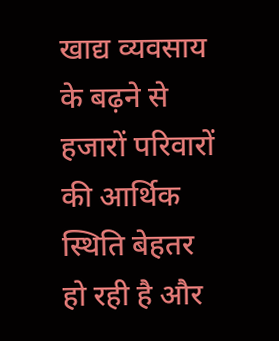खाद्य व्यवसाय के बढ़ने से हजारों परिवारों की आर्थिक स्थिति बेहतर हो रही है और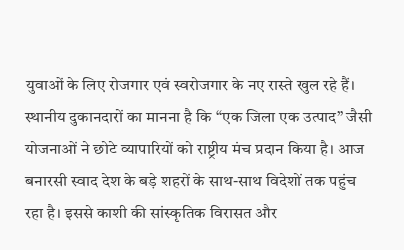युवाओं के लिए रोजगार एवं स्वरोजगार के नए रास्ते खुल रहे हैं।
स्थानीय दुकानदारों का मानना है कि “एक जिला एक उत्पाद” जैसी योजनाओं ने छोटे व्यापारियों को राष्ट्रीय मंच प्रदान किया है। आज बनारसी स्वाद देश के बड़े शहरों के साथ-साथ विदेशों तक पहुंच रहा है। इससे काशी की सांस्कृतिक विरासत और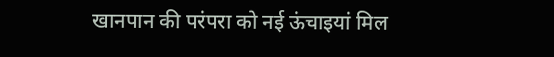खानपान की परंपरा को नई ऊंचाइयां मिल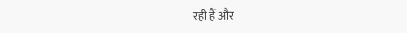रही हैं और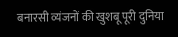बनारसी व्यंजनों की खुशबू पूरी दुनिया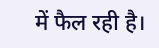में फैल रही है।